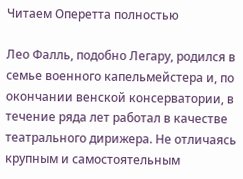Читаем Оперетта полностью

Лео Фалль, подобно Легару, родился в семье военного капельмейстера и, по окончании венской консерватории, в течение ряда лет работал в качестве театрального дирижера. Не отличаясь крупным и самостоятельным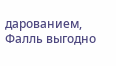дарованием, Фалль выгодно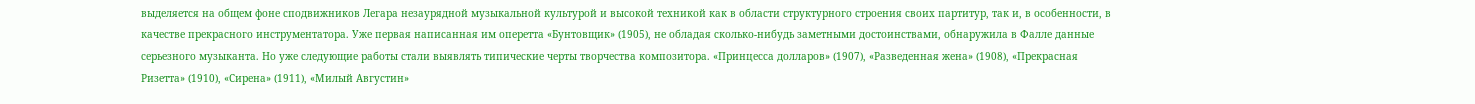выделяется на общем фоне сподвижников Легара незаурядной музыкальной культурой и высокой техникой как в области структурного строения своих партитур, так и, в особенности, в качестве прекрасного инструментатора. Уже первая написанная им оперетта «Бунтовщик» (1905), не обладая сколько-нибудь заметными достоинствами, обнаружила в Фалле данные серьезного музыканта. Но уже следующие работы стали выявлять типические черты творчества композитора. «Принцесса долларов» (1907), «Разведенная жена» (1908), «Прекрасная Ризетта» (1910), «Сирена» (1911), «Милый Августин»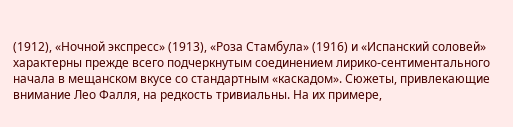(1912), «Ночной экспресс» (1913), «Роза Стамбула» (1916) и «Испанский соловей» характерны прежде всего подчеркнутым соединением лирико-сентиментального начала в мещанском вкусе со стандартным «каскадом». Сюжеты, привлекающие внимание Лео Фалля, на редкость тривиальны. На их примере,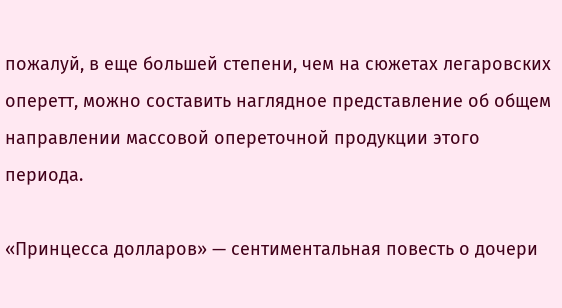пожалуй, в еще большей степени, чем на сюжетах легаровских оперетт, можно составить наглядное представление об общем направлении массовой опереточной продукции этого периода.

«Принцесса долларов» — сентиментальная повесть о дочери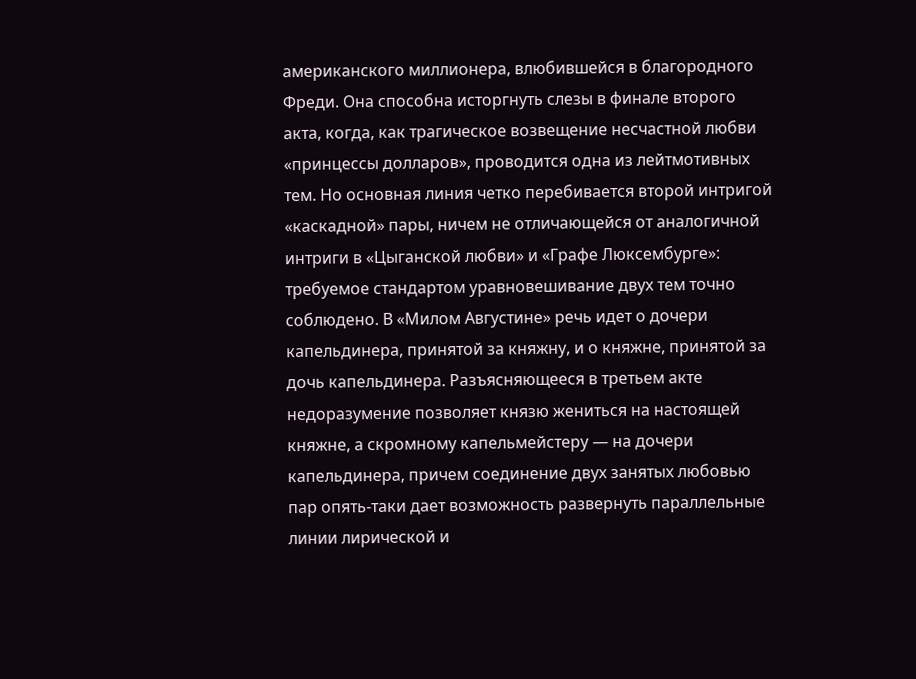американского миллионера, влюбившейся в благородного Фреди. Она способна исторгнуть слезы в финале второго акта, когда, как трагическое возвещение несчастной любви «принцессы долларов», проводится одна из лейтмотивных тем. Но основная линия четко перебивается второй интригой «каскадной» пары, ничем не отличающейся от аналогичной интриги в «Цыганской любви» и «Графе Люксембурге»: требуемое стандартом уравновешивание двух тем точно соблюдено. В «Милом Августине» речь идет о дочери капельдинера, принятой за княжну, и о княжне, принятой за дочь капельдинера. Разъясняющееся в третьем акте недоразумение позволяет князю жениться на настоящей княжне, а скромному капельмейстеру — на дочери капельдинера, причем соединение двух занятых любовью пар опять-таки дает возможность развернуть параллельные линии лирической и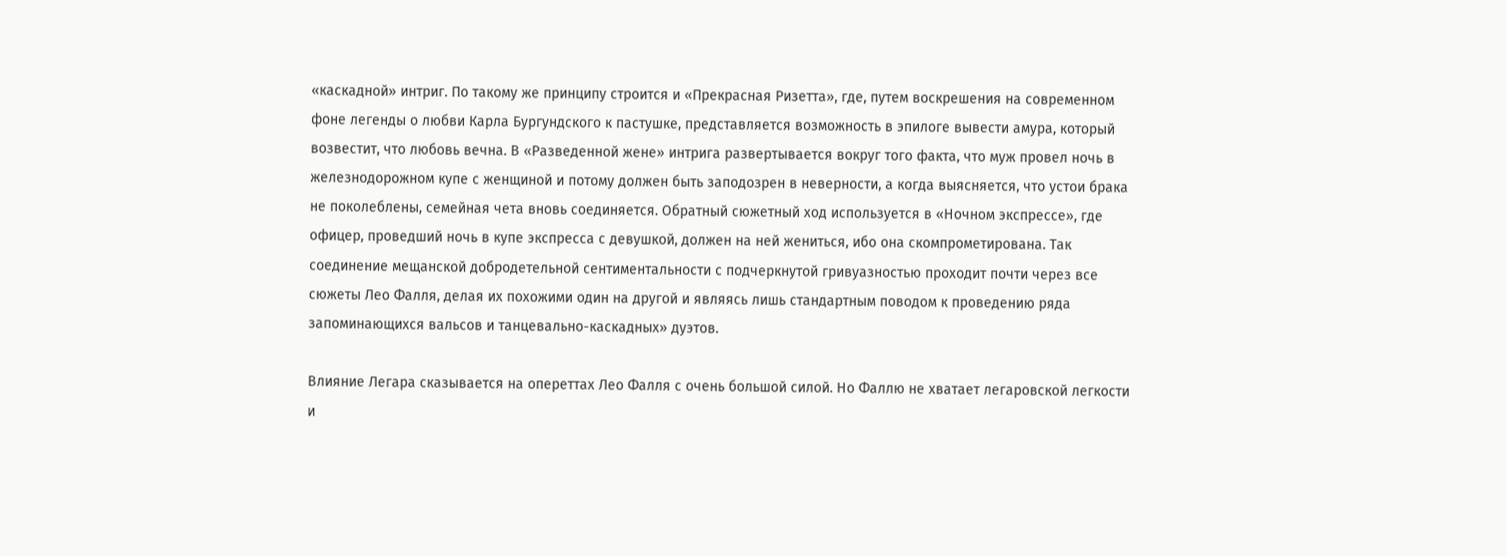«каскадной» интриг. По такому же принципу строится и «Прекрасная Ризетта», где, путем воскрешения на современном фоне легенды о любви Карла Бургундского к пастушке, представляется возможность в эпилоге вывести амура, который возвестит, что любовь вечна. В «Разведенной жене» интрига развертывается вокруг того факта, что муж провел ночь в железнодорожном купе с женщиной и потому должен быть заподозрен в неверности, а когда выясняется, что устои брака не поколеблены, семейная чета вновь соединяется. Обратный сюжетный ход используется в «Ночном экспрессе», где офицер, проведший ночь в купе экспресса с девушкой, должен на ней жениться, ибо она скомпрометирована. Так соединение мещанской добродетельной сентиментальности с подчеркнутой гривуазностью проходит почти через все сюжеты Лео Фалля, делая их похожими один на другой и являясь лишь стандартным поводом к проведению ряда запоминающихся вальсов и танцевально-каскадных» дуэтов.

Влияние Легара сказывается на опереттах Лео Фалля с очень большой силой. Но Фаллю не хватает легаровской легкости и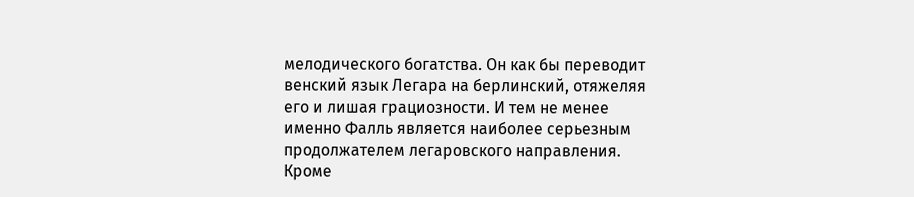мелодического богатства. Он как бы переводит венский язык Легара на берлинский, отяжеляя его и лишая грациозности. И тем не менее именно Фалль является наиболее серьезным продолжателем легаровского направления. Кроме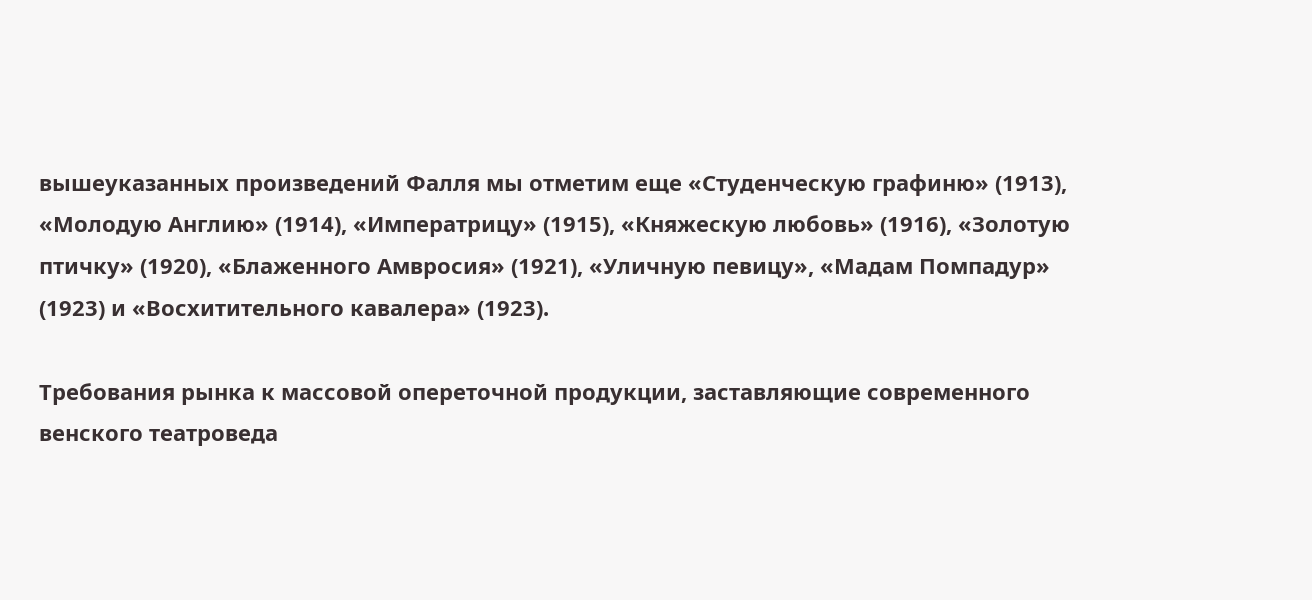вышеуказанных произведений Фалля мы отметим еще «Студенческую графиню» (1913), «Молодую Англию» (1914), «Императрицу» (1915), «Княжескую любовь» (1916), «Золотую птичку» (1920), «Блаженного Амвросия» (1921), «Уличную певицу», «Мадам Помпадур» (1923) и «Восхитительного кавалера» (1923).

Требования рынка к массовой опереточной продукции, заставляющие современного венского театроведа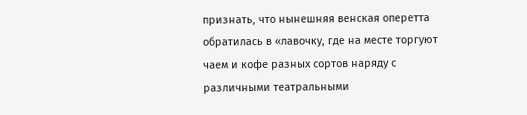признать, что нынешняя венская оперетта обратилась в «лавочку, где на месте торгуют чаем и кофе разных сортов наряду с различными театральными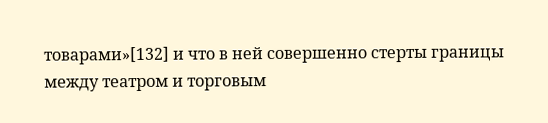товарами»[132] и что в ней совершенно стерты границы между театром и торговым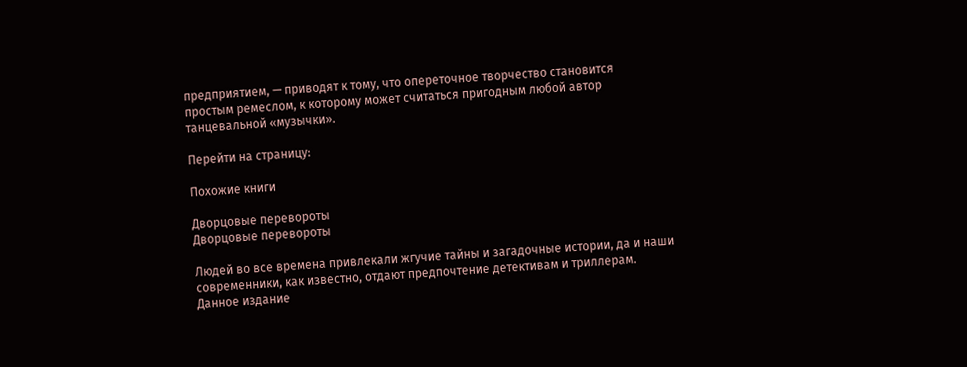предприятием, — приводят к тому, что опереточное творчество становится простым ремеслом, к которому может считаться пригодным любой автор танцевальной «музычки».

Перейти на страницу:

Похожие книги

Дворцовые перевороты
Дворцовые перевороты

Людей во все времена привлекали жгучие тайны и загадочные истории, да и наши современники, как известно, отдают предпочтение детективам и триллерам. Данное издание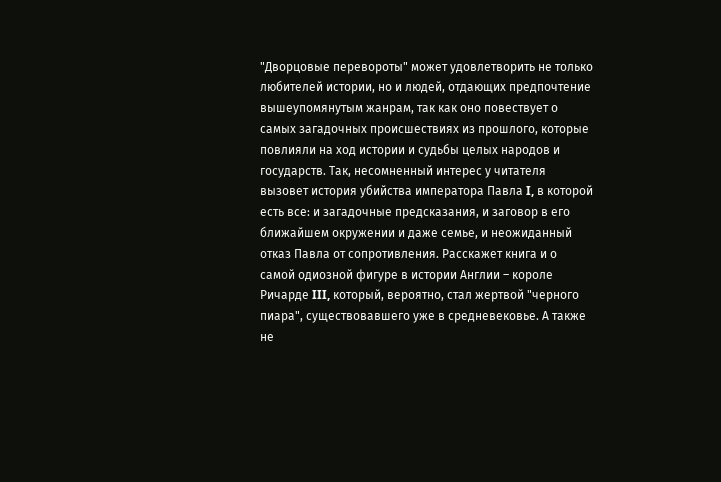"Дворцовые перевороты" может удовлетворить не только любителей истории, но и людей, отдающих предпочтение вышеупомянутым жанрам, так как оно повествует о самых загадочных происшествиях из прошлого, которые повлияли на ход истории и судьбы целых народов и государств. Так, несомненный интерес у читателя вызовет история убийства императора Павла I, в которой есть все: и загадочные предсказания, и заговор в его ближайшем окружении и даже семье, и неожиданный отказ Павла от сопротивления. Расскажет книга и о самой одиозной фигуре в истории Англии – короле Ричарде III, который, вероятно, стал жертвой "черного пиара", существовавшего уже в средневековье. А также не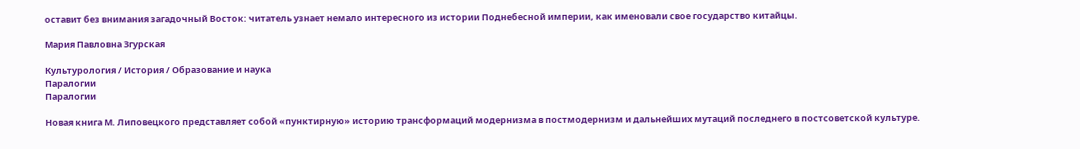оставит без внимания загадочный Восток: читатель узнает немало интересного из истории Поднебесной империи, как именовали свое государство китайцы.

Мария Павловна Згурская

Культурология / История / Образование и наука
Паралогии
Паралогии

Новая книга М. Липовецкого представляет собой «пунктирную» историю трансформаций модернизма в постмодернизм и дальнейших мутаций последнего в постсоветской культуре.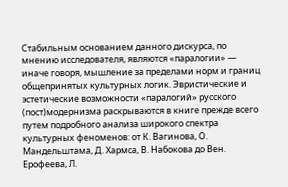Стабильным основанием данного дискурса, по мнению исследователя, являются «паралогии» — иначе говоря, мышление за пределами норм и границ общепринятых культурных логик. Эвристические и эстетические возможности «паралогий» русского (пост)модернизма раскрываются в книге прежде всего путем подробного анализа широкого спектра культурных феноменов: от К. Вагинова, О. Мандельштама, Д. Хармса, В. Набокова до Вен. Ерофеева, Л.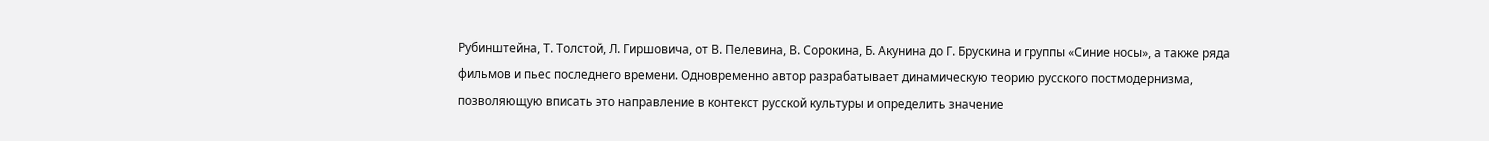Рубинштейна, Т. Толстой, Л. Гиршовича, от В. Пелевина, В. Сорокина, Б. Акунина до Г. Брускина и группы «Синие носы», а также ряда фильмов и пьес последнего времени. Одновременно автор разрабатывает динамическую теорию русского постмодернизма, позволяющую вписать это направление в контекст русской культуры и определить значение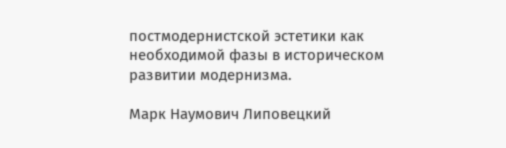постмодернистской эстетики как необходимой фазы в историческом развитии модернизма.

Марк Наумович Липовецкий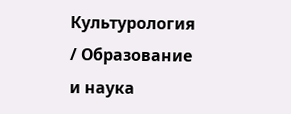Культурология / Образование и наука